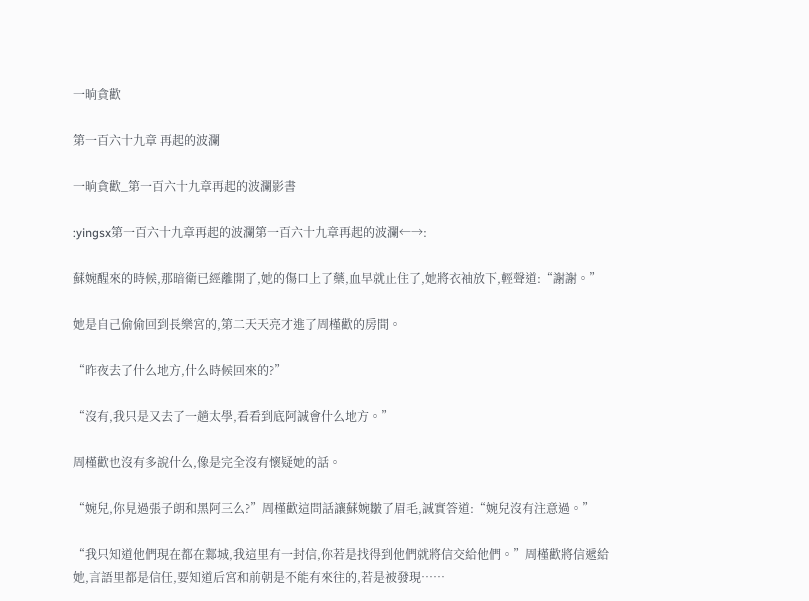一晌貪歡

第一百六十九章 再起的波瀾

一晌貪歡_第一百六十九章再起的波瀾影書

:yingsx第一百六十九章再起的波瀾第一百六十九章再起的波瀾←→:

蘇婉醒來的時候,那暗衛已經離開了,她的傷口上了藥,血早就止住了,她將衣袖放下,輕聲道:“謝謝。”

她是自己偷偷回到長樂宮的,第二天天亮才進了周槿歡的房間。

“昨夜去了什么地方,什么時候回來的?”

“沒有,我只是又去了一趟太學,看看到底阿誠會什么地方。”

周槿歡也沒有多說什么,像是完全沒有懷疑她的話。

“婉兒,你見過張子朗和黑阿三么?”周槿歡這問話讓蘇婉皺了眉毛,誠實答道:“婉兒沒有注意過。”

“我只知道他們現在都在鄴城,我這里有一封信,你若是找得到他們就將信交給他們。”周槿歡將信遞給她,言語里都是信任,要知道后宮和前朝是不能有來往的,若是被發現……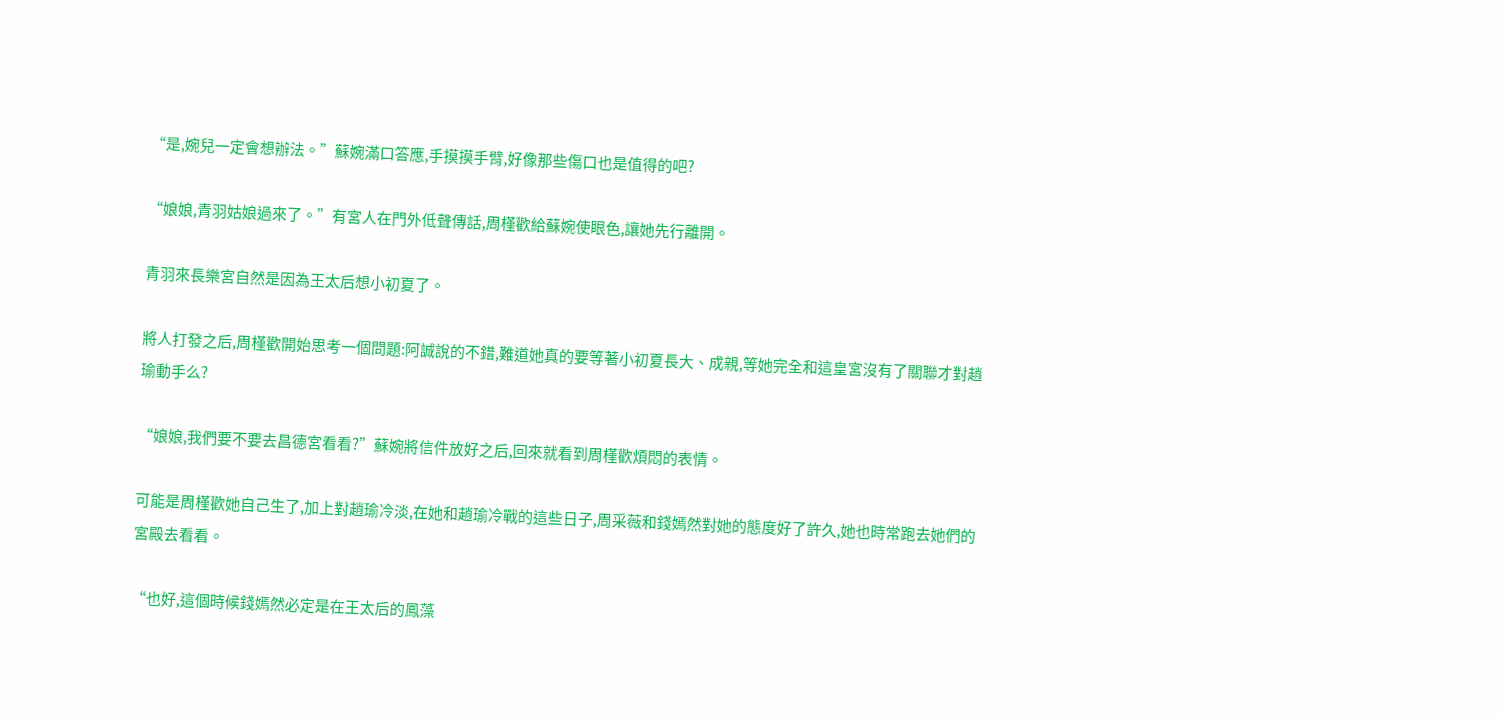“是,婉兒一定會想辦法。”蘇婉滿口答應,手摸摸手臂,好像那些傷口也是值得的吧?

“娘娘,青羽姑娘過來了。”有宮人在門外低聲傳話,周槿歡給蘇婉使眼色,讓她先行離開。

青羽來長樂宮自然是因為王太后想小初夏了。

將人打發之后,周槿歡開始思考一個問題:阿誠說的不錯,難道她真的要等著小初夏長大、成親,等她完全和這皇宮沒有了關聯才對趙瑜動手么?

“娘娘,我們要不要去昌德宮看看?”蘇婉將信件放好之后,回來就看到周槿歡煩悶的表情。

可能是周槿歡她自己生了,加上對趙瑜冷淡,在她和趙瑜冷戰的這些日子,周采薇和錢嫣然對她的態度好了許久,她也時常跑去她們的宮殿去看看。

“也好,這個時候錢嫣然必定是在王太后的鳳藻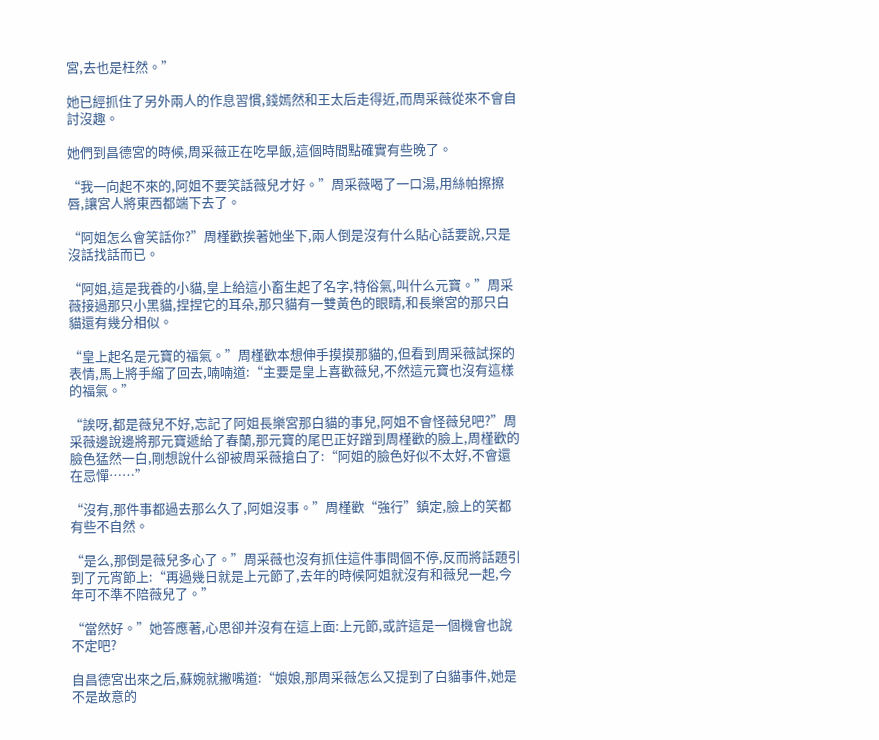宮,去也是枉然。”

她已經抓住了另外兩人的作息習慣,錢嫣然和王太后走得近,而周采薇從來不會自討沒趣。

她們到昌德宮的時候,周采薇正在吃早飯,這個時間點確實有些晚了。

“我一向起不來的,阿姐不要笑話薇兒才好。”周采薇喝了一口湯,用絲帕擦擦唇,讓宮人將東西都端下去了。

“阿姐怎么會笑話你?”周槿歡挨著她坐下,兩人倒是沒有什么貼心話要說,只是沒話找話而已。

“阿姐,這是我養的小貓,皇上給這小畜生起了名字,特俗氣,叫什么元寶。”周采薇接過那只小黑貓,捏捏它的耳朵,那只貓有一雙黃色的眼睛,和長樂宮的那只白貓還有幾分相似。

“皇上起名是元寶的福氣。”周槿歡本想伸手摸摸那貓的,但看到周采薇試探的表情,馬上將手縮了回去,喃喃道:“主要是皇上喜歡薇兒,不然這元寶也沒有這樣的福氣。”

“誒呀,都是薇兒不好,忘記了阿姐長樂宮那白貓的事兒,阿姐不會怪薇兒吧?”周采薇邊說邊將那元寶遞給了春蘭,那元寶的尾巴正好蹭到周槿歡的臉上,周槿歡的臉色猛然一白,剛想說什么卻被周采薇搶白了:“阿姐的臉色好似不太好,不會還在忌憚……”

“沒有,那件事都過去那么久了,阿姐沒事。”周槿歡“強行”鎮定,臉上的笑都有些不自然。

“是么,那倒是薇兒多心了。”周采薇也沒有抓住這件事問個不停,反而將話題引到了元宵節上:“再過幾日就是上元節了,去年的時候阿姐就沒有和薇兒一起,今年可不準不陪薇兒了。”

“當然好。”她答應著,心思卻并沒有在這上面:上元節,或許這是一個機會也說不定吧?

自昌德宮出來之后,蘇婉就撇嘴道:“娘娘,那周采薇怎么又提到了白貓事件,她是不是故意的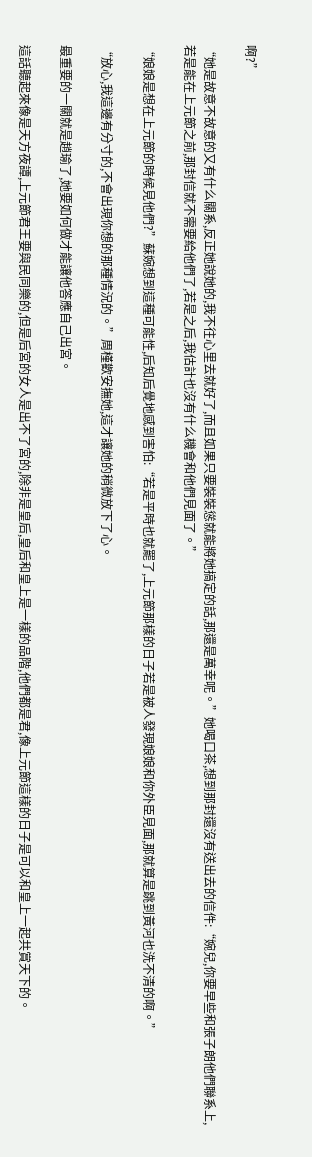啊?”

“她是故意不故意的又有什么關系,反正她說她的,我不往心里去就好了,而且如果只要裝裝慫就能將她搞定的話,那還是萬幸呢。”她喝口茶,想到那封還沒有送出去的信件:“婉兒,你要早些和張子朗他們聯系上,若是能在上元節之前,那封信就不需要給他們了,若是之后,我估計也沒有什么機會和他們見面了。”

“娘娘是想在上元節的時候見他們?”蘇婉想到這種可能性,后知后覺地感到害怕:“若是平時也就罷了,上元節那樣的日子若是被人發現娘娘和你外臣見面,那就算是跳到黃河也洗不清的啊。”

“放心,我這邊有分寸的,不會出現你想的那種情況的。”周槿歡安撫她,這才讓她的稍微放下了心。

最重要的一關就是趙瑜了,她要如何做才能讓他答應自己出宮。

這話聽起來像是天方夜譚,上元節君王要與民同樂的,但是后宮的女人是出不了宮的,除非是皇后,皇后和皇上是一樣的品階,他們都是君,像上元節這樣的日子是可以和皇上一起共賞天下的。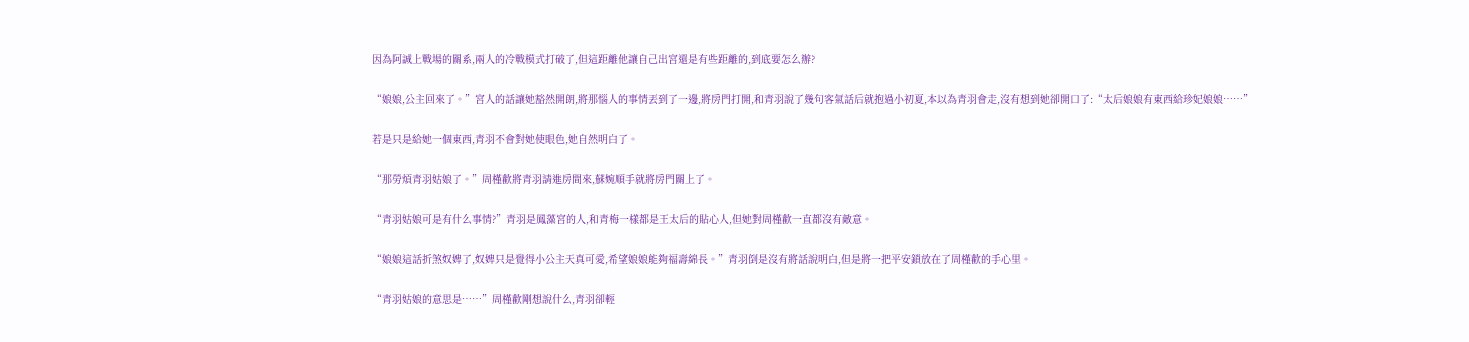因為阿誠上戰場的關系,兩人的冷戰模式打破了,但這距離他讓自己出宮還是有些距離的,到底要怎么辦?

“娘娘,公主回來了。”宮人的話讓她豁然開朗,將那惱人的事情丟到了一邊,將房門打開,和青羽說了幾句客氣話后就抱過小初夏,本以為青羽會走,沒有想到她卻開口了:“太后娘娘有東西給珍妃娘娘……”

若是只是給她一個東西,青羽不會對她使眼色,她自然明白了。

“那勞煩青羽姑娘了。”周槿歡將青羽請進房間來,蘇婉順手就將房門關上了。

“青羽姑娘可是有什么事情?”青羽是鳳藻宮的人,和青梅一樣都是王太后的貼心人,但她對周槿歡一直都沒有敵意。

“娘娘這話折煞奴婢了,奴婢只是覺得小公主天真可愛,希望娘娘能夠福壽綿長。”青羽倒是沒有將話說明白,但是將一把平安鎖放在了周槿歡的手心里。

“青羽姑娘的意思是……”周槿歡剛想說什么,青羽卻輕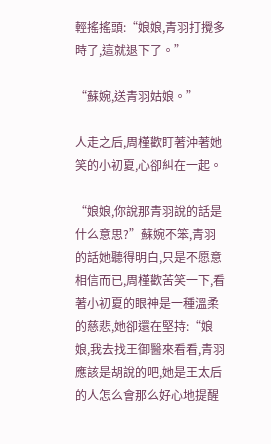輕搖搖頭:“娘娘,青羽打攪多時了,這就退下了。”

“蘇婉,送青羽姑娘。”

人走之后,周槿歡盯著沖著她笑的小初夏,心卻糾在一起。

“娘娘,你說那青羽說的話是什么意思?”蘇婉不笨,青羽的話她聽得明白,只是不愿意相信而已,周槿歡苦笑一下,看著小初夏的眼神是一種溫柔的慈悲,她卻還在堅持:“娘娘,我去找王御醫來看看,青羽應該是胡說的吧,她是王太后的人怎么會那么好心地提醒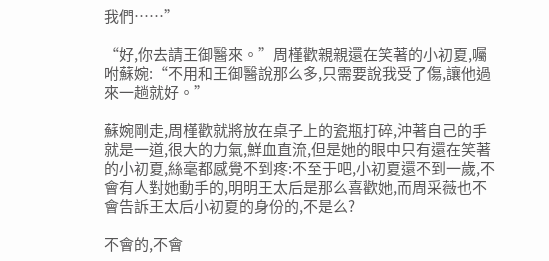我們……”

“好,你去請王御醫來。”周槿歡親親還在笑著的小初夏,囑咐蘇婉:“不用和王御醫說那么多,只需要說我受了傷,讓他過來一趟就好。”

蘇婉剛走,周槿歡就將放在桌子上的瓷瓶打碎,沖著自己的手就是一道,很大的力氣,鮮血直流,但是她的眼中只有還在笑著的小初夏,絲毫都感覺不到疼:不至于吧,小初夏還不到一歲,不會有人對她動手的,明明王太后是那么喜歡她,而周采薇也不會告訴王太后小初夏的身份的,不是么?

不會的,不會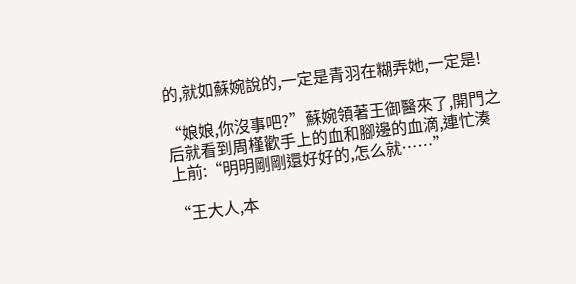的,就如蘇婉說的,一定是青羽在糊弄她,一定是!

“娘娘,你沒事吧?”蘇婉領著王御醫來了,開門之后就看到周槿歡手上的血和腳邊的血滴,連忙湊上前:“明明剛剛還好好的,怎么就……”

“王大人,本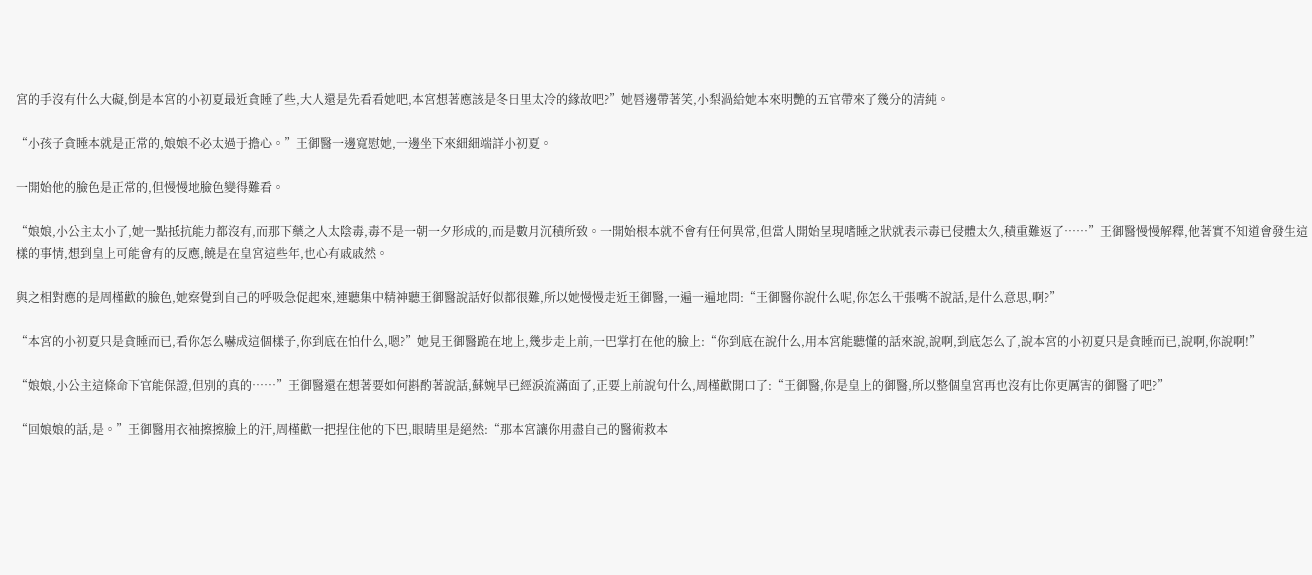宮的手沒有什么大礙,倒是本宮的小初夏最近貪睡了些,大人還是先看看她吧,本宮想著應該是冬日里太冷的緣故吧?”她唇邊帶著笑,小梨渦給她本來明艷的五官帶來了幾分的清純。

“小孩子貪睡本就是正常的,娘娘不必太過于擔心。”王御醫一邊寬慰她,一邊坐下來細細端詳小初夏。

一開始他的臉色是正常的,但慢慢地臉色變得難看。

“娘娘,小公主太小了,她一點抵抗能力都沒有,而那下藥之人太陰毒,毒不是一朝一夕形成的,而是數月沉積所致。一開始根本就不會有任何異常,但當人開始呈現嗜睡之狀就表示毒已侵體太久,積重難返了……”王御醫慢慢解釋,他著實不知道會發生這樣的事情,想到皇上可能會有的反應,饒是在皇宮這些年,也心有戚戚然。

與之相對應的是周槿歡的臉色,她察覺到自己的呼吸急促起來,連聽集中精神聽王御醫說話好似都很難,所以她慢慢走近王御醫,一遍一遍地問:“王御醫你說什么呢,你怎么干張嘴不說話,是什么意思,啊?”

“本宮的小初夏只是貪睡而已,看你怎么嚇成這個樣子,你到底在怕什么,嗯?”她見王御醫跪在地上,幾步走上前,一巴掌打在他的臉上:“你到底在說什么,用本宮能聽懂的話來說,說啊,到底怎么了,說本宮的小初夏只是貪睡而已,說啊,你說啊!”

“娘娘,小公主這條命下官能保證,但別的真的……”王御醫還在想著要如何斟酌著說話,蘇婉早已經淚流滿面了,正要上前說句什么,周槿歡開口了:“王御醫,你是皇上的御醫,所以整個皇宮再也沒有比你更厲害的御醫了吧?”

“回娘娘的話,是。”王御醫用衣袖擦擦臉上的汗,周槿歡一把捏住他的下巴,眼睛里是絕然:“那本宮讓你用盡自己的醫術救本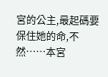宮的公主,最起碼要保住她的命,不然……本宮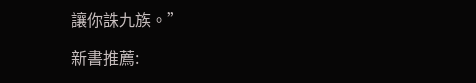讓你誅九族。”

新書推薦: